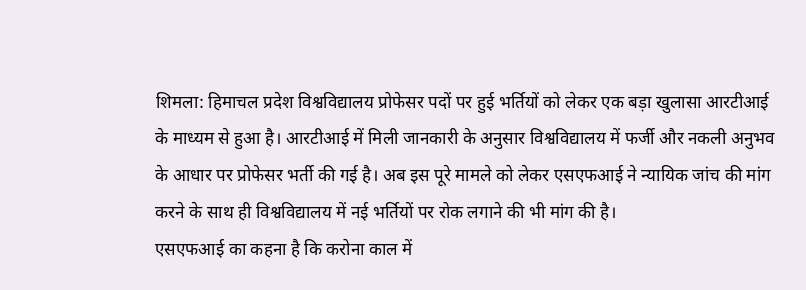शिमला: हिमाचल प्रदेश विश्वविद्यालय प्रोफेसर पदों पर हुई भर्तियों को लेकर एक बड़ा खुलासा आरटीआई के माध्यम से हुआ है। आरटीआई में मिली जानकारी के अनुसार विश्वविद्यालय में फर्जी और नकली अनुभव के आधार पर प्रोफेसर भर्ती की गई है। अब इस पूरे मामले को लेकर एसएफआई ने न्यायिक जांच की मांग करने के साथ ही विश्वविद्यालय में नई भर्तियों पर रोक लगाने की भी मांग की है।
एसएफआई का कहना है कि करोना काल में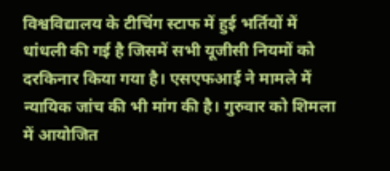विश्वविद्यालय के टीचिंग स्टाफ में हुई भर्तियों में धांधली की गई है जिसमें सभी यूजीसी नियमों को दरकिनार किया गया है। एसएफआई ने मामले में न्यायिक जांच की भी मांग की है। गुरुवार को शिमला में आयोजित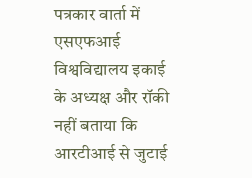पत्रकार वार्ता में एसएफआई विश्वविद्यालय इकाई के अध्यक्ष और रॉकी नहीं बताया कि आरटीआई से जुटाई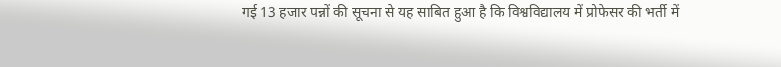गई 13 हजार पन्नों की सूचना से यह साबित हुआ है कि विश्वविद्यालय में प्रोफेसर की भर्ती में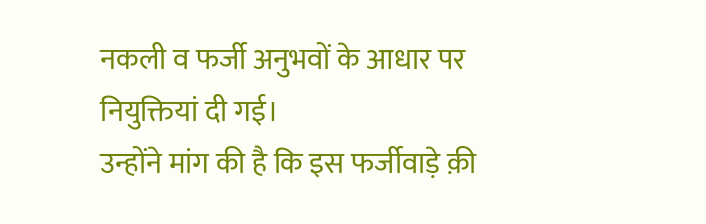नकली व फर्जी अनुभवों के आधार पर नियुक्तियां दी गई।
उन्होंने मांग की है कि इस फर्जीवाड़े क़ी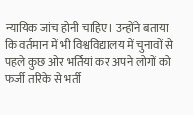न्यायिक जांच होनी चाहिए। उन्होंने बताया कि वर्तमान में भी विश्वविद्यालय में चुनावों से पहले कुछ ओर भर्तियां कर अपने लोगों को फर्जी तरिके से भर्ती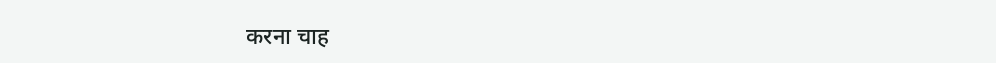करना चाह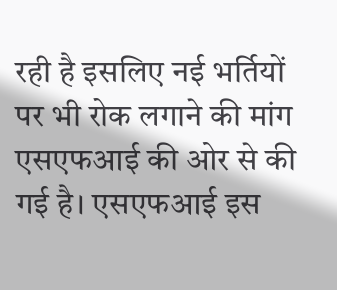रही है इसलिए नई भर्तियों पर भी रोक लगाने की मांग एसएफआई की ओर से की गई है। एसएफआई इस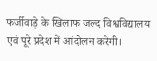फर्जीवाड़े के खिलाफ जल्द विश्वविद्यालय एवं पूरे प्रदेश में आंदोलन करेगी।